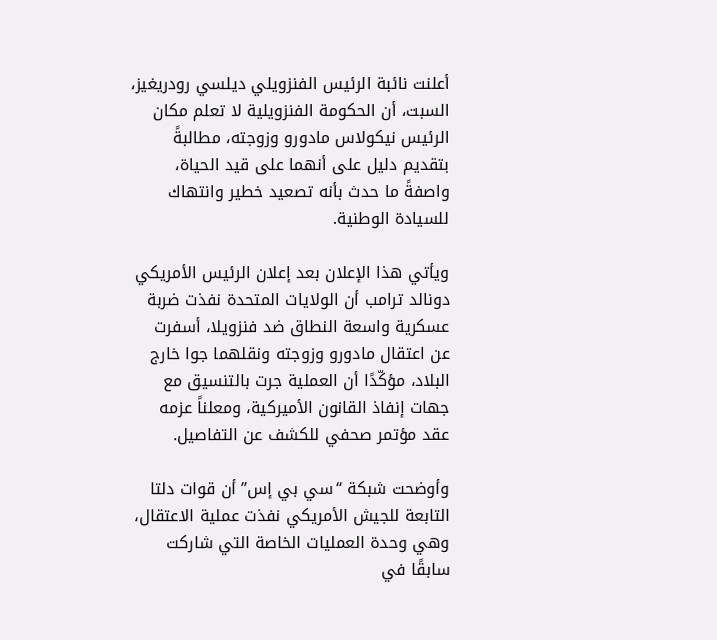أعلنت نائبة الرئيس الفنزويلي ديلسي رودريغيز، السبت، أن الحكومة الفنزويلية لا تعلم مكان الرئيس نيكولاس مادورو وزوجته، مطالبةً بتقديم دليل على أنهما على قيد الحياة، واصفةً ما حدث بأنه تصعيد خطير وانتهاك للسيادة الوطنية.

ويأتي هذا الإعلان بعد إعلان الرئيس الأمريكي دونالد ترامب أن الولايات المتحدة نفذت ضربة عسكرية واسعة النطاق ضد فنزويلا، أسفرت عن اعتقال مادورو وزوجته ونقلهما جوا خارج البلاد، مؤكّدًا أن العملية جرت بالتنسيق مع جهات إنفاذ القانون الأميركية، ومعلناً عزمه عقد مؤتمر صحفي للكشف عن التفاصيل.

وأوضحت شبكة “سي بي إس” أن قوات دلتا التابعة للجيش الأمريكي نفذت عملية الاعتقال، وهي وحدة العمليات الخاصة التي شاركت سابقًا في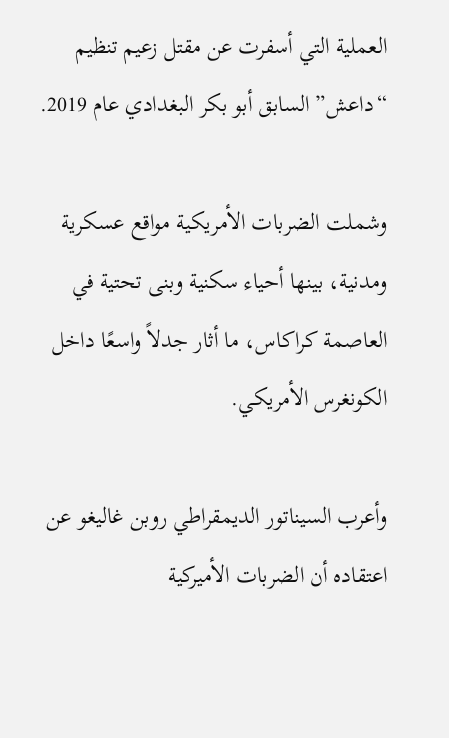العملية التي أسفرت عن مقتل زعيم تنظيم “داعش” السابق أبو بكر البغدادي عام 2019.

وشملت الضربات الأمريكية مواقع عسكرية ومدنية، بينها أحياء سكنية وبنى تحتية في العاصمة كراكاس، ما أثار جدلاً واسعًا داخل الكونغرس الأمريكي.

وأعرب السيناتور الديمقراطي روبن غاليغو عن اعتقاده أن الضربات الأميركية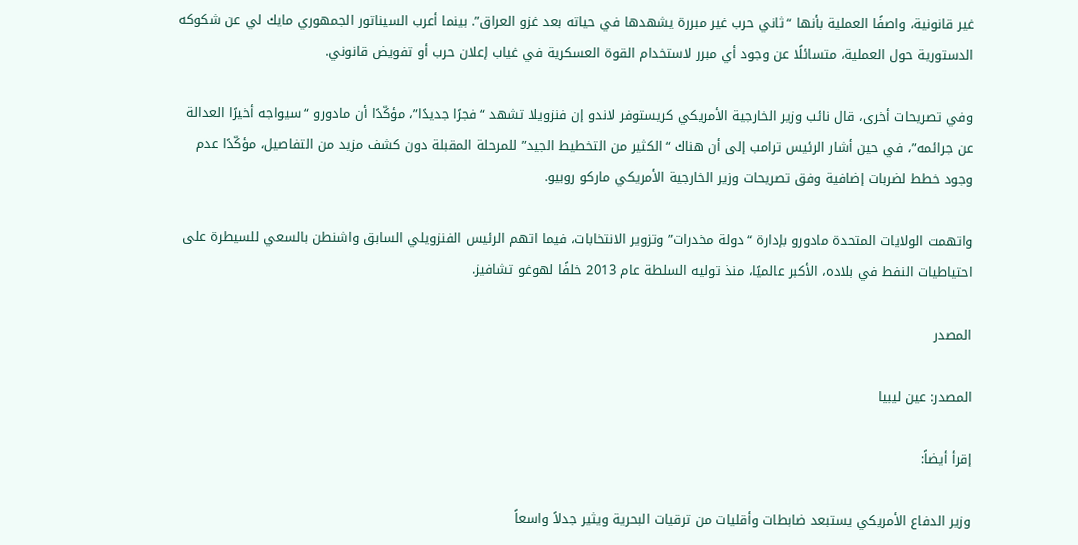غير قانونية، واصفًا العملية بأنها “ثاني حرب غير مبررة يشهدها في حياته بعد غزو العراق”. بينما أعرب السيناتور الجمهوري مايك لي عن شكوكه الدستورية حول العملية، متسائلًا عن وجود أي مبرر لاستخدام القوة العسكرية في غياب إعلان حرب أو تفويض قانوني.

وفي تصريحات أخرى، قال نائب وزير الخارجية الأمريكي كريستوفر لاندو إن فنزويلا تشهد “فجرًا جديدًا”، مؤكّدًا أن مادورو “سيواجه أخيرًا العدالة عن جرائمه”، في حين أشار الرئيس ترامب إلى أن هناك “الكثير من التخطيط الجيد” للمرحلة المقبلة دون كشف مزيد من التفاصيل، مؤكّدًا عدم وجود خطط لضربات إضافية وفق تصريحات وزير الخارجية الأمريكي ماركو روبيو.

واتهمت الولايات المتحدة مادورو بإدارة “دولة مخدرات” وتزوير الانتخابات، فيما اتهم الرئيس الفنزويلي السابق واشنطن بالسعي للسيطرة على احتياطيات النفط في بلاده، الأكبر عالميًا، منذ توليه السلطة عام 2013 خلفًا لهوغو تشافيز.

المصدر

المصدر: عين ليبيا

إقرأ أيضاً:

وزير الدفاع الأمريكي يستبعد ضابطات وأقليات من ترقيات البحرية ويثير جدلاً واسعاً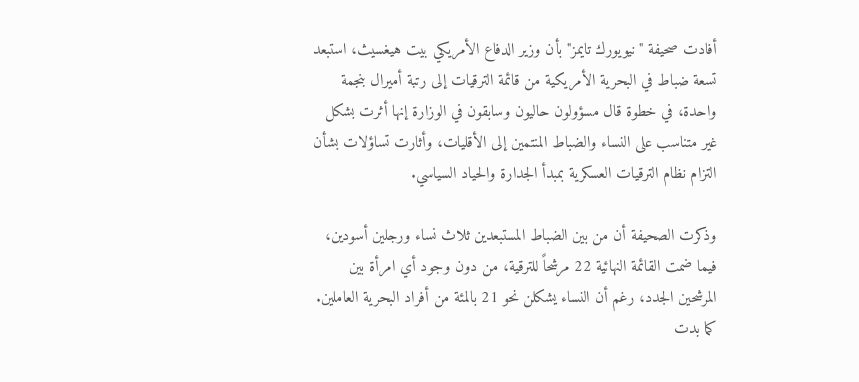أفادت صحيفة "نيويورك تايمز" بأن وزير الدفاع الأمريكي بيت هيغسيث، استبعد تسعة ضباط في البحرية الأمريكية من قائمة الترقيات إلى رتبة أميرال بنجمة واحدة، في خطوة قال مسؤولون حاليون وسابقون في الوزارة إنها أثرت بشكل غير متناسب على النساء والضباط المنتمين إلى الأقليات، وأثارت تساؤلات بشأن التزام نظام الترقيات العسكرية بمبدأ الجدارة والحياد السياسي.

وذكرت الصحيفة أن من بين الضباط المستبعدين ثلاث نساء ورجلين أسودين، فيما ضمت القائمة النهائية 22 مرشحاً للترقية، من دون وجود أي امرأة بين المرشحين الجدد، رغم أن النساء يشكلن نحو 21 بالمئة من أفراد البحرية العاملين. كما بدت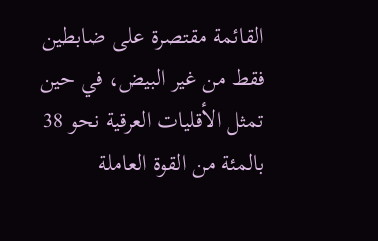القائمة مقتصرة على ضابطين فقط من غير البيض، في حين تمثل الأقليات العرقية نحو 38 بالمئة من القوة العاملة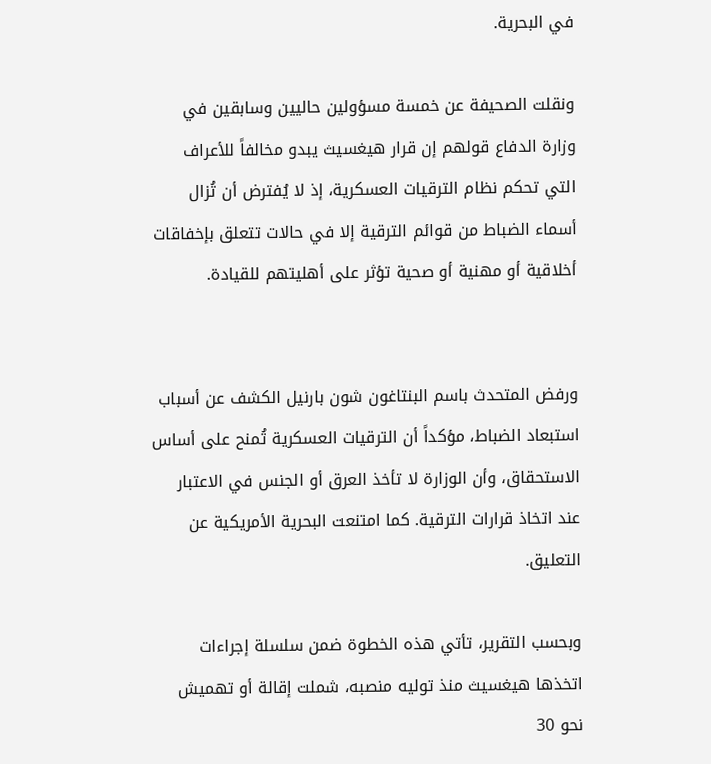في البحرية.

ونقلت الصحيفة عن خمسة مسؤولين حاليين وسابقين في وزارة الدفاع قولهم إن قرار هيغسيث يبدو مخالفاً للأعراف التي تحكم نظام الترقيات العسكرية، إذ لا يُفترض أن تُزال أسماء الضباط من قوائم الترقية إلا في حالات تتعلق بإخفاقات أخلاقية أو مهنية أو صحية تؤثر على أهليتهم للقيادة.


ورفض المتحدث باسم البنتاغون شون بارنيل الكشف عن أسباب استبعاد الضباط، مؤكداً أن الترقيات العسكرية تُمنح على أساس الاستحقاق، وأن الوزارة لا تأخذ العرق أو الجنس في الاعتبار عند اتخاذ قرارات الترقية. كما امتنعت البحرية الأمريكية عن التعليق.

وبحسب التقرير، تأتي هذه الخطوة ضمن سلسلة إجراءات اتخذها هيغسيث منذ توليه منصبه، شملت إقالة أو تهميش نحو 30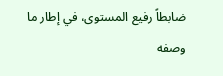ضابطاً رفيع المستوى، في إطار ما وصفه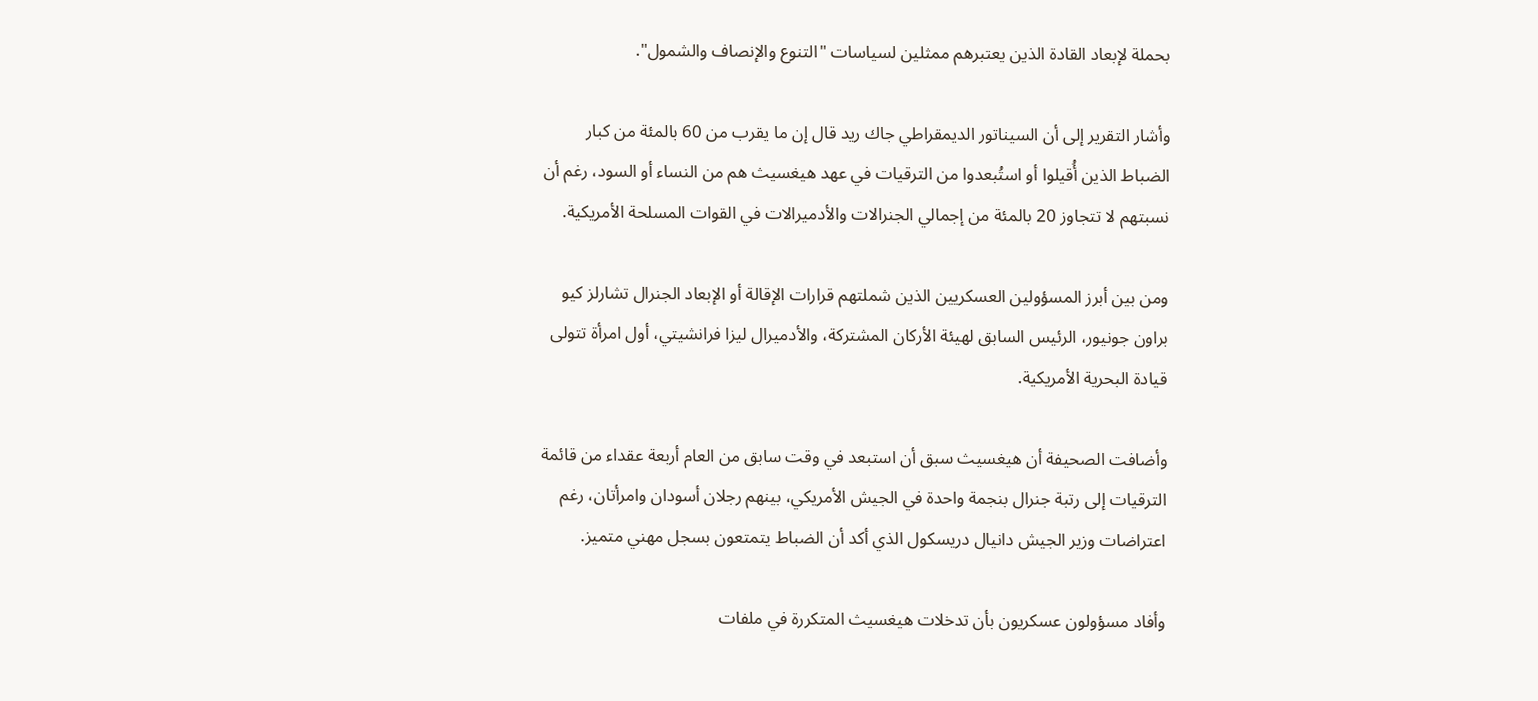بحملة لإبعاد القادة الذين يعتبرهم ممثلين لسياسات "التنوع والإنصاف والشمول".

وأشار التقرير إلى أن السيناتور الديمقراطي جاك ريد قال إن ما يقرب من 60 بالمئة من كبار الضباط الذين أُقيلوا أو استُبعدوا من الترقيات في عهد هيغسيث هم من النساء أو السود، رغم أن نسبتهم لا تتجاوز 20 بالمئة من إجمالي الجنرالات والأدميرالات في القوات المسلحة الأمريكية.

ومن بين أبرز المسؤولين العسكريين الذين شملتهم قرارات الإقالة أو الإبعاد الجنرال تشارلز كيو براون جونيور، الرئيس السابق لهيئة الأركان المشتركة، والأدميرال ليزا فرانشيتي، أول امرأة تتولى قيادة البحرية الأمريكية.

وأضافت الصحيفة أن هيغسيث سبق أن استبعد في وقت سابق من العام أربعة عقداء من قائمة الترقيات إلى رتبة جنرال بنجمة واحدة في الجيش الأمريكي، بينهم رجلان أسودان وامرأتان، رغم اعتراضات وزير الجيش دانيال دريسكول الذي أكد أن الضباط يتمتعون بسجل مهني متميز.

وأفاد مسؤولون عسكريون بأن تدخلات هيغسيث المتكررة في ملفات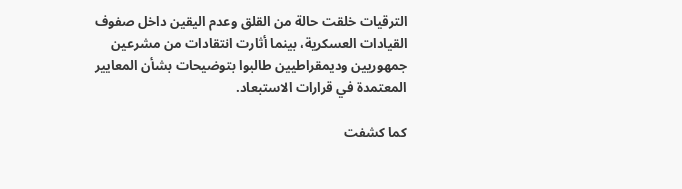الترقيات خلقت حالة من القلق وعدم اليقين داخل صفوف القيادات العسكرية، بينما أثارت انتقادات من مشرعين جمهوريين وديمقراطيين طالبوا بتوضيحات بشأن المعايير المعتمدة في قرارات الاستبعاد.

كما كشفت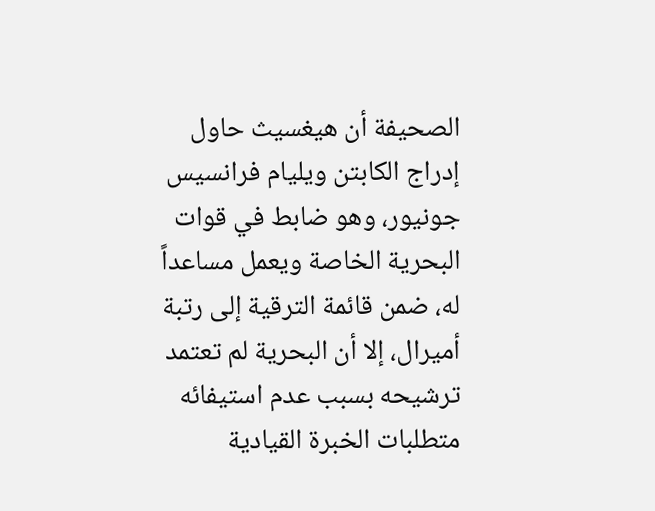الصحيفة أن هيغسيث حاول إدراج الكابتن ويليام فرانسيس جونيور، وهو ضابط في قوات البحرية الخاصة ويعمل مساعداً له، ضمن قائمة الترقية إلى رتبة أميرال، إلا أن البحرية لم تعتمد ترشيحه بسبب عدم استيفائه متطلبات الخبرة القيادية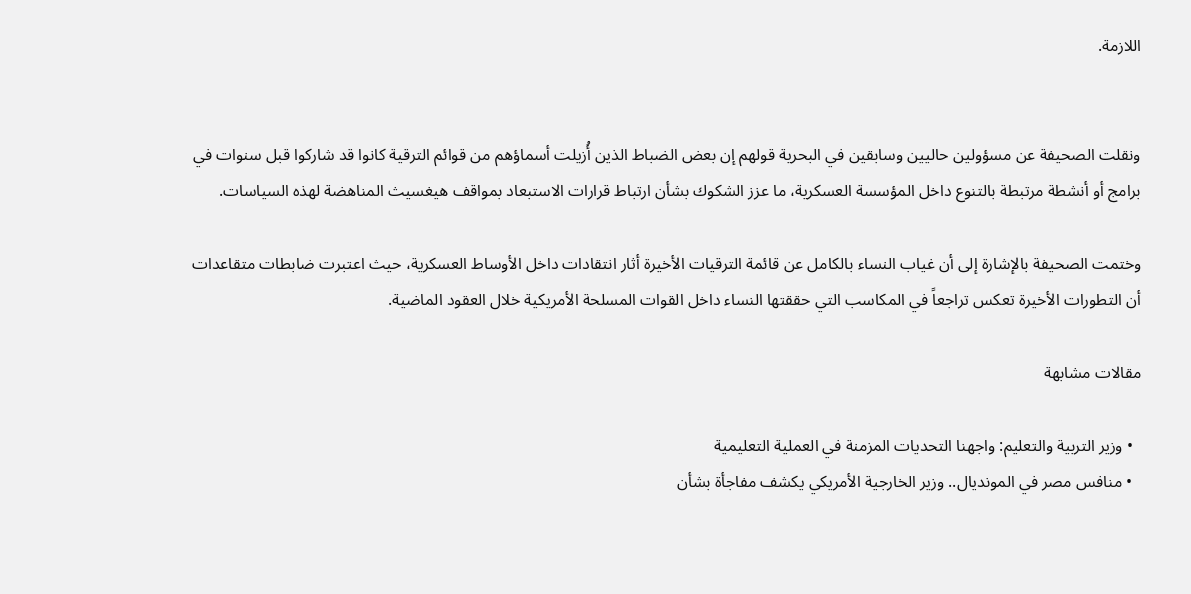اللازمة.


ونقلت الصحيفة عن مسؤولين حاليين وسابقين في البحرية قولهم إن بعض الضباط الذين أُزيلت أسماؤهم من قوائم الترقية كانوا قد شاركوا قبل سنوات في برامج أو أنشطة مرتبطة بالتنوع داخل المؤسسة العسكرية، ما عزز الشكوك بشأن ارتباط قرارات الاستبعاد بمواقف هيغسيث المناهضة لهذه السياسات.

وختمت الصحيفة بالإشارة إلى أن غياب النساء بالكامل عن قائمة الترقيات الأخيرة أثار انتقادات داخل الأوساط العسكرية، حيث اعتبرت ضابطات متقاعدات أن التطورات الأخيرة تعكس تراجعاً في المكاسب التي حققتها النساء داخل القوات المسلحة الأمريكية خلال العقود الماضية.

مقالات مشابهة

  • وزير التربية والتعليم: واجهنا التحديات المزمنة في العملية التعليمية
  • منافس مصر في المونديال.. وزير الخارجية الأمريكي يكشف مفاجأة بشأن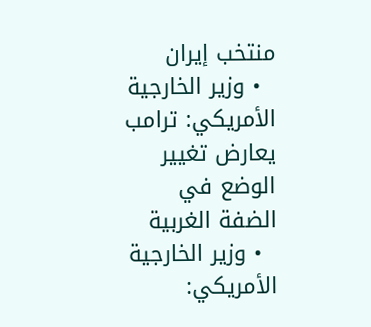منتخب إيران
  • وزير الخارجية الأمريكي: ترامب يعارض تغيير الوضع في الضفة الغربية
  • وزير الخارجية الأمريكي: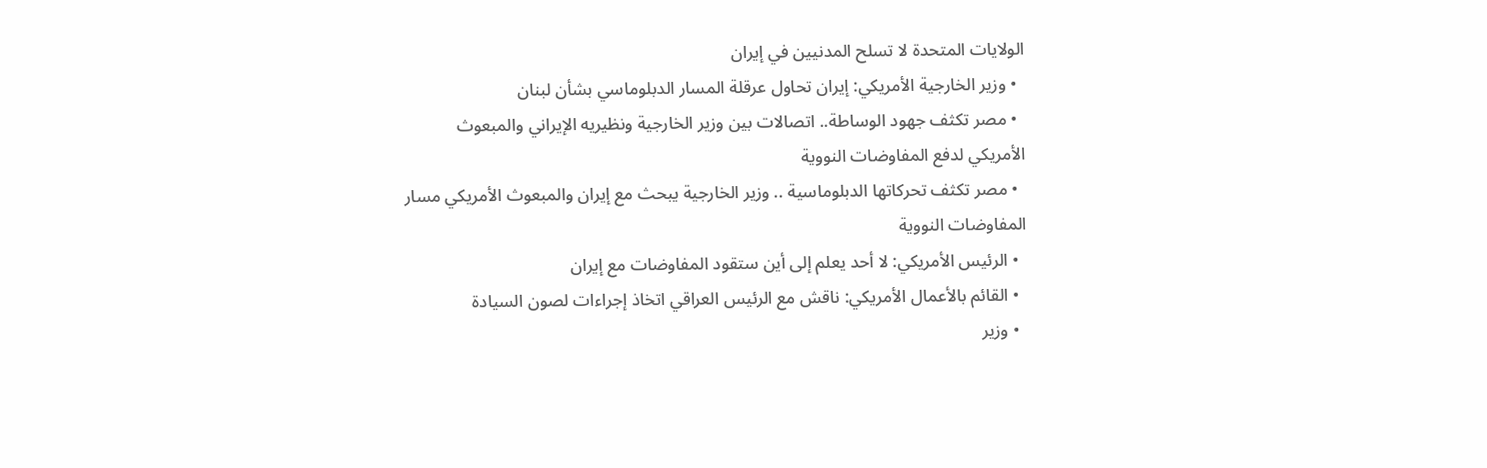الولايات المتحدة لا تسلح المدنيين في إيران
  • وزير الخارجية الأمريكي: إيران تحاول عرقلة المسار الدبلوماسي بشأن لبنان
  • مصر تكثف جهود الوساطة.. اتصالات بين وزير الخارجية ونظيريه الإيراني والمبعوث الأمريكي لدفع المفاوضات النووية
  • مصر تكثف تحركاتها الدبلوماسية .. وزير الخارجية يبحث مع إيران والمبعوث الأمريكي مسار المفاوضات النووية
  • الرئيس الأمريكي: لا أحد يعلم إلى أين ستقود المفاوضات مع إيران
  • القائم بالأعمال الأمريكي: ناقش مع الرئيس العراقي اتخاذ إجراءات لصون السيادة
  • وزير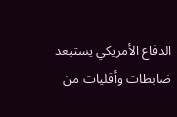الدفاع الأمريكي يستبعد ضابطات وأقليات من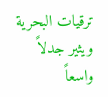ترقيات البحرية ويثير جدلاً واسعاً